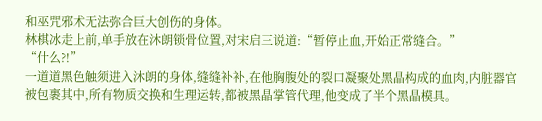和巫咒邪术无法弥合巨大创伤的身体。
林棋冰走上前,单手放在沐朗锁骨位置,对宋启三说道:“暂停止血,开始正常缝合。”
“什么?!”
一道道黑色触须进入沐朗的身体,缝缝补补,在他胸腹处的裂口凝聚处黑晶构成的血肉,内脏器官被包裹其中,所有物质交换和生理运转,都被黑晶掌管代理,他变成了半个黑晶模具。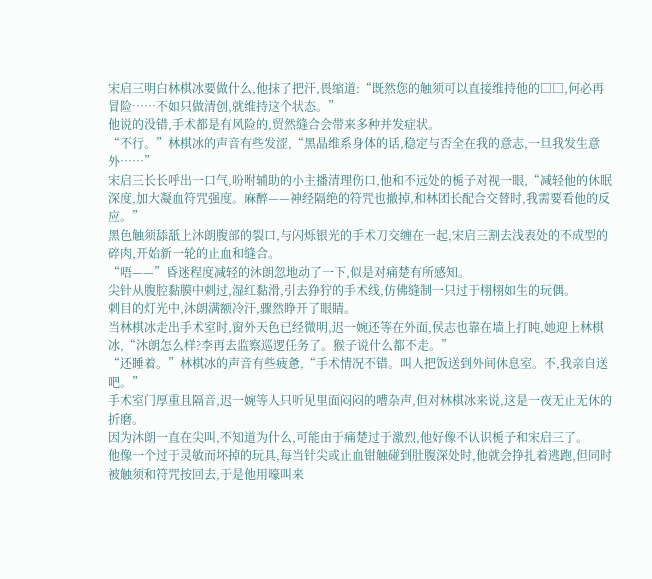宋启三明白林棋冰要做什么,他抹了把汗,畏缩道:“既然您的触须可以直接维持他的□□,何必再冒险……不如只做清创,就维持这个状态。”
他说的没错,手术都是有风险的,贸然缝合会带来多种并发症状。
“不行。”林棋冰的声音有些发涩,“黑晶维系身体的话,稳定与否全在我的意志,一旦我发生意外……”
宋启三长长呼出一口气,吩咐辅助的小主播清理伤口,他和不远处的栀子对视一眼,“减轻他的休眠深度,加大凝血符咒强度。麻醉——神经隔绝的符咒也撤掉,和林团长配合交替时,我需要看他的反应。”
黑色触须舔舐上沐朗腹部的裂口,与闪烁银光的手术刀交缠在一起,宋启三割去浅表处的不成型的碎肉,开始新一轮的止血和缝合。
“唔——”昏迷程度减轻的沐朗忽地动了一下,似是对痛楚有所感知。
尖针从腹腔黏膜中刺过,湿红黏滑,引去狰狞的手术线,仿佛缝制一只过于栩栩如生的玩偶。
刺目的灯光中,沐朗满额冷汗,骤然睁开了眼睛。
当林棋冰走出手术室时,窗外天色已经微明,迟一婉还等在外面,侯志也靠在墙上打盹,她迎上林棋冰,“沐朗怎么样?李再去监察巡逻任务了。猴子说什么都不走。”
“还睡着。”林棋冰的声音有些疲惫,“手术情况不错。叫人把饭送到外间休息室。不,我亲自送吧。”
手术室门厚重且隔音,迟一婉等人只听见里面闷闷的嘈杂声,但对林棋冰来说,这是一夜无止无休的折磨。
因为沐朗一直在尖叫,不知道为什么,可能由于痛楚过于激烈,他好像不认识栀子和宋启三了。
他像一个过于灵敏而坏掉的玩具,每当针尖或止血钳触碰到肚腹深处时,他就会挣扎着逃跑,但同时被触须和符咒按回去,于是他用嚎叫来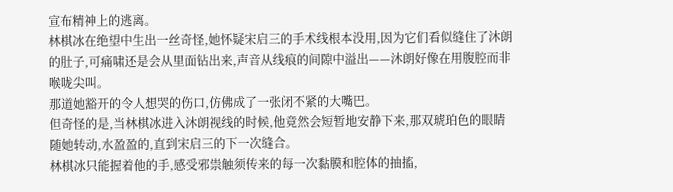宣布精神上的逃离。
林棋冰在绝望中生出一丝奇怪,她怀疑宋启三的手术线根本没用,因为它们看似缝住了沐朗的肚子,可痛啸还是会从里面钻出来,声音从线痕的间隙中溢出——沐朗好像在用腹腔而非喉咙尖叫。
那道她豁开的令人想哭的伤口,仿佛成了一张闭不紧的大嘴巴。
但奇怪的是,当林棋冰进入沐朗视线的时候,他竟然会短暂地安静下来,那双琥珀色的眼睛随她转动,水盈盈的,直到宋启三的下一次缝合。
林棋冰只能握着他的手,感受邪祟触须传来的每一次黏膜和腔体的抽搐,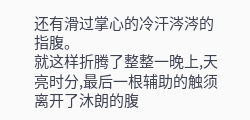还有滑过掌心的冷汗涔涔的指腹。
就这样折腾了整整一晚上,天亮时分,最后一根辅助的触须离开了沐朗的腹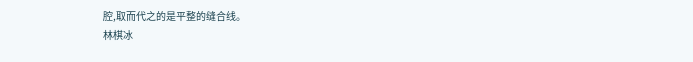腔,取而代之的是平整的缝合线。
林棋冰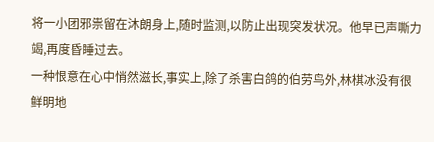将一小团邪祟留在沐朗身上,随时监测,以防止出现突发状况。他早已声嘶力竭,再度昏睡过去。
一种恨意在心中悄然滋长,事实上,除了杀害白鸽的伯劳鸟外,林棋冰没有很鲜明地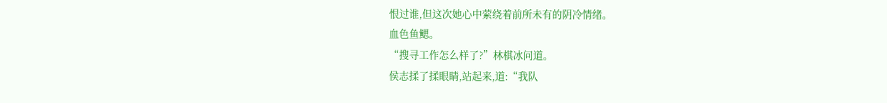恨过谁,但这次她心中萦绕着前所未有的阴冷情绪。
血色鱼鳃。
“搜寻工作怎么样了?”林棋冰问道。
侯志揉了揉眼睛,站起来,道:“我队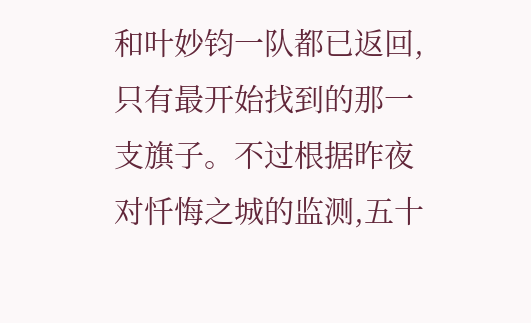和叶妙钧一队都已返回,只有最开始找到的那一支旗子。不过根据昨夜对忏悔之城的监测,五十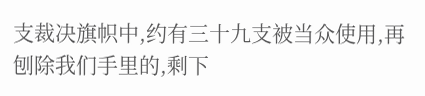支裁决旗帜中,约有三十九支被当众使用,再刨除我们手里的,剩下